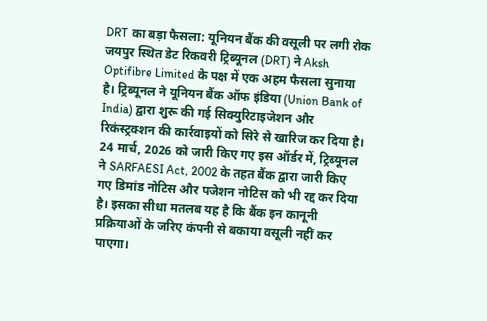DRT का बड़ा फैसला: यूनियन बैंक की वसूली पर लगी रोक
जयपुर स्थित डेट रिकवरी ट्रिब्यूनल (DRT) ने Aksh Optifibre Limited के पक्ष में एक अहम फैसला सुनाया है। ट्रिब्यूनल ने यूनियन बैंक ऑफ इंडिया (Union Bank of India) द्वारा शुरू की गई सिक्युरिटाइजेशन और रिकंस्ट्रक्शन की कार्रवाइयों को सिरे से खारिज कर दिया है। 24 मार्च, 2026 को जारी किए गए इस ऑर्डर में, ट्रिब्यूनल ने SARFAESI Act, 2002 के तहत बैंक द्वारा जारी किए गए डिमांड नोटिस और पजेशन नोटिस को भी रद्द कर दिया है। इसका सीधा मतलब यह है कि बैंक इन कानूनी प्रक्रियाओं के जरिए कंपनी से बकाया वसूली नहीं कर पाएगा।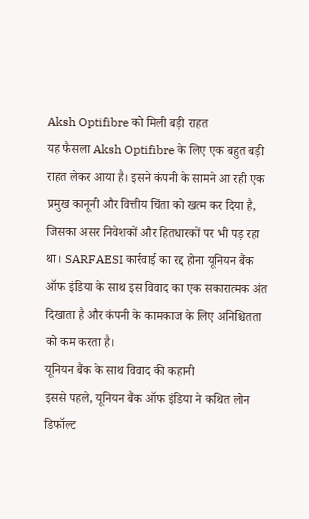Aksh Optifibre को मिली बड़ी राहत
यह फैसला Aksh Optifibre के लिए एक बहुत बड़ी राहत लेकर आया है। इसने कंपनी के सामने आ रही एक प्रमुख कानूनी और वित्तीय चिंता को खत्म कर दिया है, जिसका असर निवेशकों और हितधारकों पर भी पड़ रहा था। SARFAESI कार्रवाई का रद्द होना यूनियन बैंक ऑफ इंडिया के साथ इस विवाद का एक सकारात्मक अंत दिखाता है और कंपनी के कामकाज के लिए अनिश्चितता को कम करता है।
यूनियन बैंक के साथ विवाद की कहानी
इससे पहले, यूनियन बैंक ऑफ इंडिया ने कथित लोन डिफॉल्ट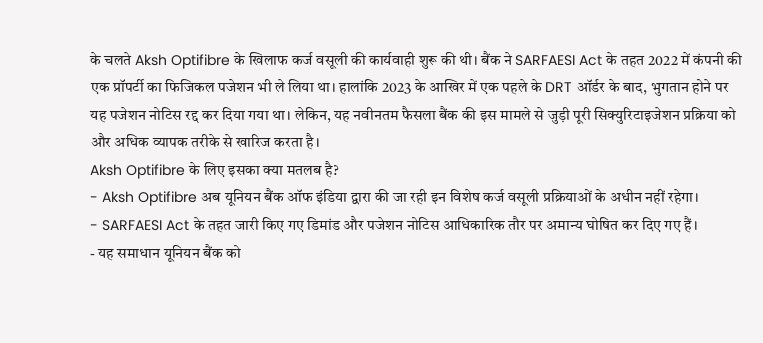के चलते Aksh Optifibre के खिलाफ कर्ज वसूली की कार्यवाही शुरू की थी। बैंक ने SARFAESI Act के तहत 2022 में कंपनी की एक प्रॉपर्टी का फिजिकल पजेशन भी ले लिया था। हालांकि 2023 के आखिर में एक पहले के DRT ऑर्डर के बाद, भुगतान होने पर यह पजेशन नोटिस रद्द कर दिया गया था। लेकिन, यह नवीनतम फैसला बैंक की इस मामले से जुड़ी पूरी सिक्युरिटाइजेशन प्रक्रिया को और अधिक व्यापक तरीके से खारिज करता है।
Aksh Optifibre के लिए इसका क्या मतलब है?
- Aksh Optifibre अब यूनियन बैंक ऑफ इंडिया द्वारा की जा रही इन विशेष कर्ज वसूली प्रक्रियाओं के अधीन नहीं रहेगा।
- SARFAESI Act के तहत जारी किए गए डिमांड और पजेशन नोटिस आधिकारिक तौर पर अमान्य घोषित कर दिए गए हैं।
- यह समाधान यूनियन बैंक को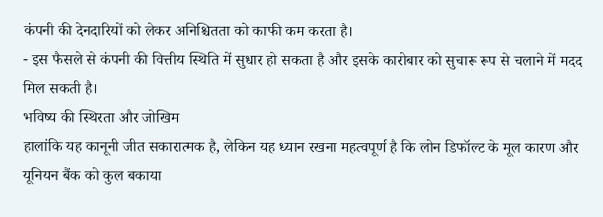कंपनी की देनदारियों को लेकर अनिश्चितता को काफी कम करता है।
- इस फैसले से कंपनी की वित्तीय स्थिति में सुधार हो सकता है और इसके कारोबार को सुचारू रूप से चलाने में मदद मिल सकती है।
भविष्य की स्थिरता और जोखिम
हालांकि यह कानूनी जीत सकारात्मक है, लेकिन यह ध्यान रखना महत्वपूर्ण है कि लोन डिफॉल्ट के मूल कारण और यूनियन बैंक को कुल बकाया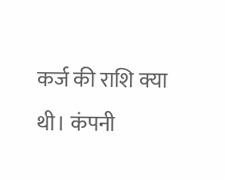कर्ज की राशि क्या थी। कंपनी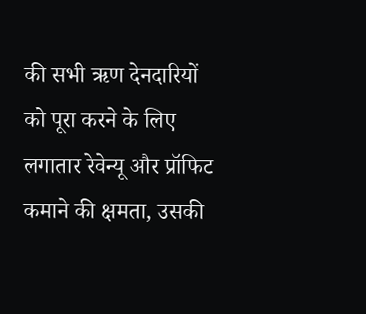की सभी ऋण देनदारियों को पूरा करने के लिए लगातार रेवेन्यू और प्रॉफिट कमाने की क्षमता, उसकी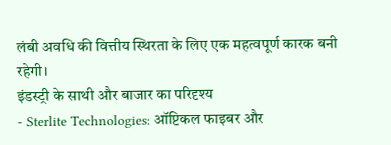लंबी अवधि की वित्तीय स्थिरता के लिए एक महत्वपूर्ण कारक बनी रहेगी।
इंडस्ट्री के साथी और बाजार का परिदृश्य
- Sterlite Technologies: ऑप्टिकल फाइबर और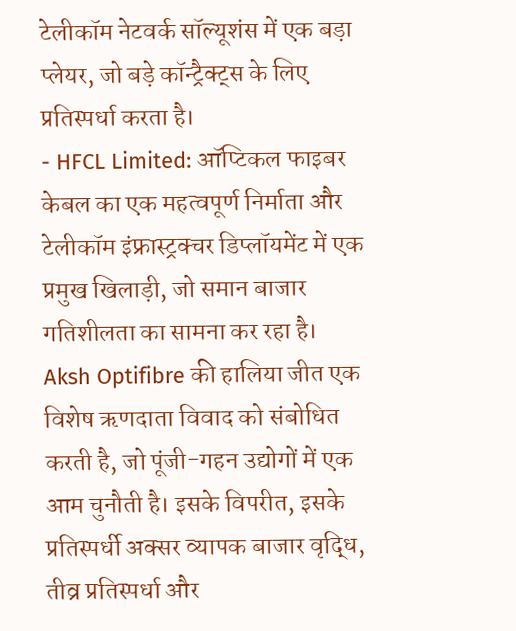टेलीकॉम नेटवर्क सॉल्यूशंस में एक बड़ा प्लेयर, जो बड़े कॉन्ट्रैक्ट्स के लिए प्रतिस्पर्धा करता है।
- HFCL Limited: ऑप्टिकल फाइबर केबल का एक महत्वपूर्ण निर्माता और टेलीकॉम इंफ्रास्ट्रक्चर डिप्लॉयमेंट में एक प्रमुख खिलाड़ी, जो समान बाजार गतिशीलता का सामना कर रहा है।
Aksh Optifibre की हालिया जीत एक विशेष ऋणदाता विवाद को संबोधित करती है, जो पूंजी-गहन उद्योगों में एक आम चुनौती है। इसके विपरीत, इसके प्रतिस्पर्धी अक्सर व्यापक बाजार वृद्धि, तीव्र प्रतिस्पर्धा और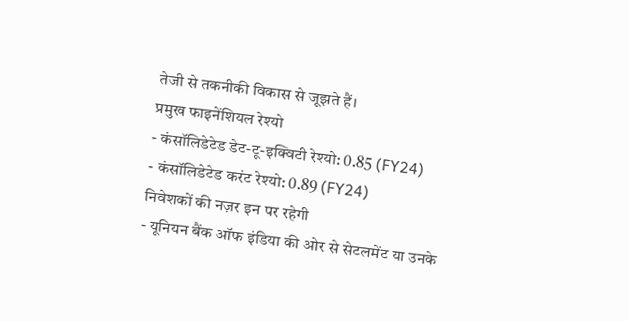तेजी से तकनीकी विकास से जूझते हैं।
प्रमुख फाइनेंशियल रेश्यो
- कंसॉलिडेटेड डेट-टू-इक्विटी रेश्यो: 0.85 (FY24)
- कंसॉलिडेटेड करंट रेश्यो: 0.89 (FY24)
निवेशकों की नज़र इन पर रहेगी
- यूनियन बैंक ऑफ इंडिया की ओर से सेटलमेंट या उनके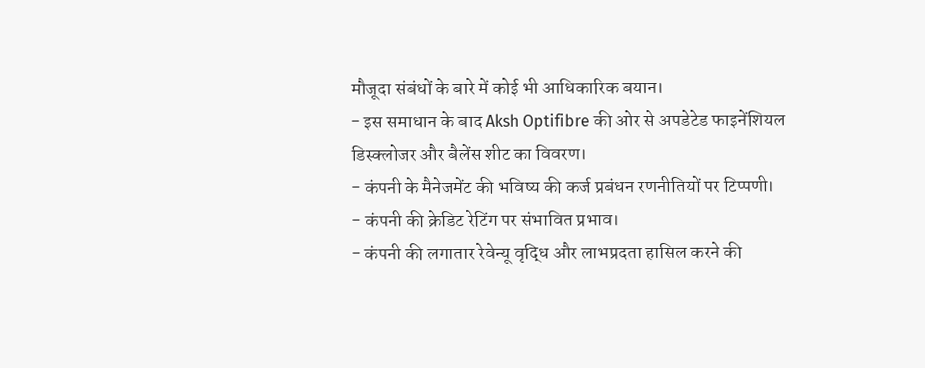मौजूदा संबंधों के बारे में कोई भी आधिकारिक बयान।
- इस समाधान के बाद Aksh Optifibre की ओर से अपडेटेड फाइनेंशियल डिस्क्लोजर और बैलेंस शीट का विवरण।
- कंपनी के मैनेजमेंट की भविष्य की कर्ज प्रबंधन रणनीतियों पर टिप्पणी।
- कंपनी की क्रेडिट रेटिंग पर संभावित प्रभाव।
- कंपनी की लगातार रेवेन्यू वृद्धि और लाभप्रदता हासिल करने की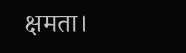क्षमता।